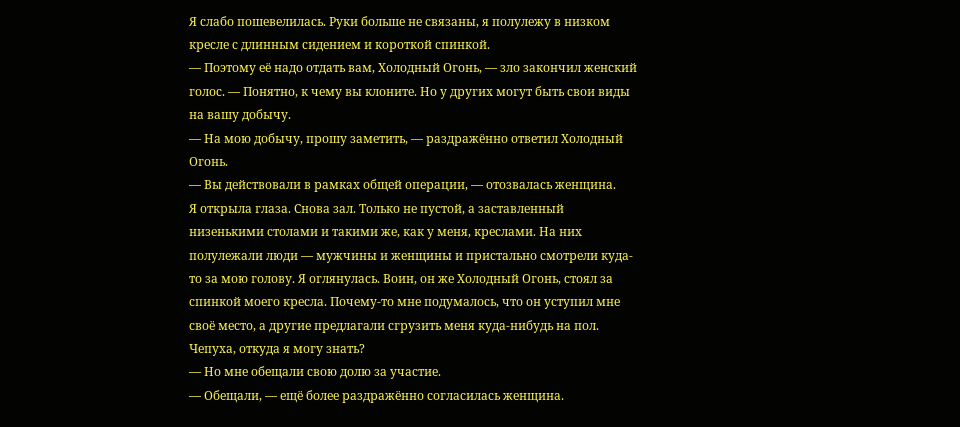Я слабо пошевелилась. Руки больше не связаны, я полулежу в низком кресле с длинным сидением и короткой спинкой.
— Поэтому её надо отдать вам, Холодный Огонь, — зло закончил женский голос. — Понятно, к чему вы клоните. Но у других могут быть свои виды на вашу добычу.
— На мою добычу, прошу заметить, — раздражённо ответил Холодный Огонь.
— Вы действовали в рамках общей операции, — отозвалась женщина.
Я открыла глаза. Снова зал. Только не пустой, а заставленный низенькими столами и такими же, как у меня, креслами. На них полулежали люди — мужчины и женщины и пристально смотрели куда-то за мою голову. Я оглянулась. Воин, он же Холодный Огонь, стоял за спинкой моего кресла. Почему-то мне подумалось, что он уступил мне своё место, а другие предлагали сгрузить меня куда-нибудь на пол. Чепуха, откуда я могу знать?
— Но мне обещали свою долю за участие.
— Обещали, — ещё более раздражённо согласилась женщина.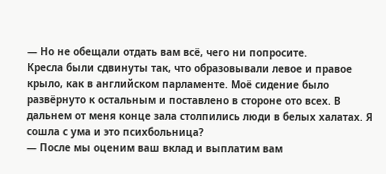— Но не обещали отдать вам всё, чего ни попросите.
Кресла были сдвинуты так, что образовывали левое и правое крыло, как в английском парламенте. Моё сидение было развёрнуто к остальным и поставлено в стороне ото всех. В дальнем от меня конце зала столпились люди в белых халатах. Я сошла с ума и это психбольница?
— После мы оценим ваш вклад и выплатим вам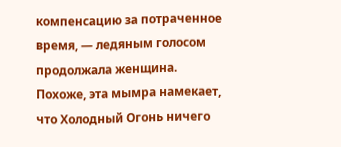компенсацию за потраченное время, — ледяным голосом продолжала женщина. Похоже, эта мымра намекает, что Холодный Огонь ничего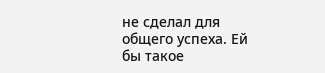не сделал для общего успеха. Ей бы такое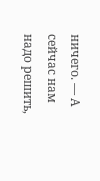ничего. — А сейчас нам надо решить,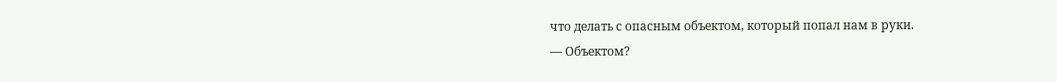что делать с опасным объектом, который попал нам в руки.
— Объектом?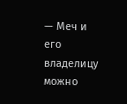— Меч и его владелицу можно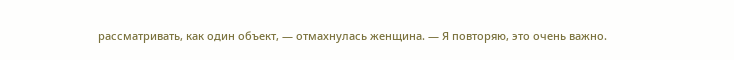рассматривать, как один объект, — отмахнулась женщина. — Я повторяю, это очень важно.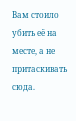Вам стоило убить её на месте, а не притаскивать сюда.